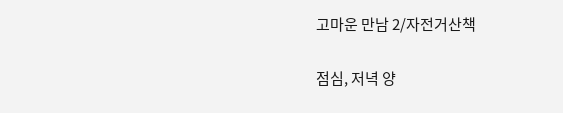고마운 만남 2/자전거산책

점심, 저녁 양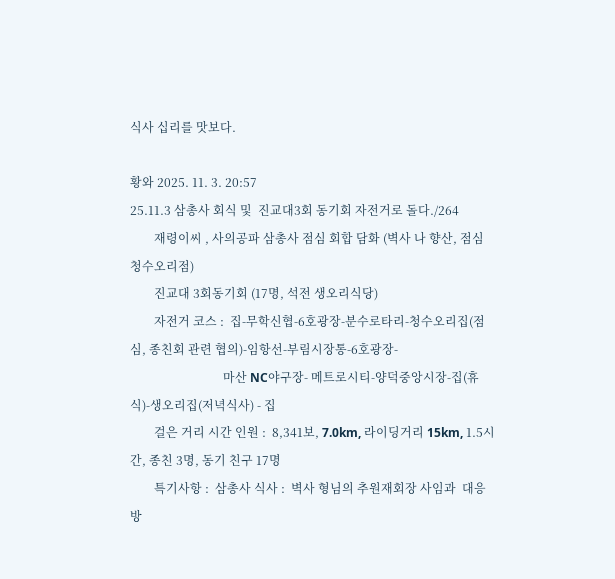식사 십리를 맛보다.

황와 2025. 11. 3. 20:57
25.11.3 삼총사 회식 및  진교대3회 동기회 자전거로 돌다./264
        재령이씨 , 사의공파 삼총사 점심 회합 담화 (벽사 나 향산, 점심 청수오리점)
        진교대 3회동기회 (17명, 석전 생오리식당)
        자전거 코스 :  집-무학신협-6호광장-분수로타리-청수오리집(점심, 종친회 관련 협의)-임항선-부림시장통-6호광장-
                               마산 NC야구장- 메트로시티-양덕중앙시장-집(휴식)-생오리집(저녁식사) - 집
        걸은 거리 시간 인원 :  8,341보, 7.0km, 라이딩거리 15km, 1.5시간, 종친 3명, 동기 친구 17명
        특기사항 :  삼총사 식사 :  벽사 형님의 추원재회장 사임과  대응 방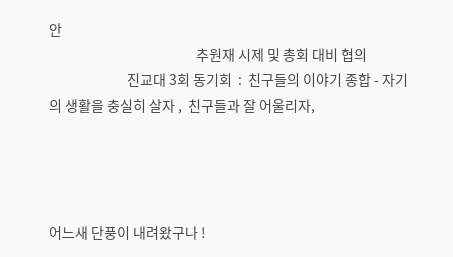안
                                                 추원재 시제 및 총회 대비 협의
                          진교대 3회 동기회  :  친구들의 이야기 종합 - 자기의 생활을 충실히 살자 ,  친구들과 잘 어울리자,




어느새 단풍이 내려왔구나 !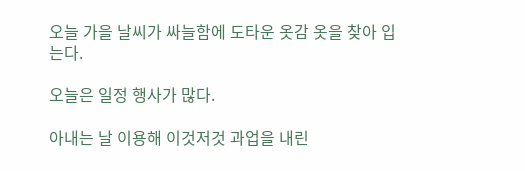오늘 가을 날씨가 싸늘함에 도타운 옷감 옷을 찾아 입는다.

오늘은 일정 행사가 많다.

아내는 날 이용해 이것저것 과업을 내린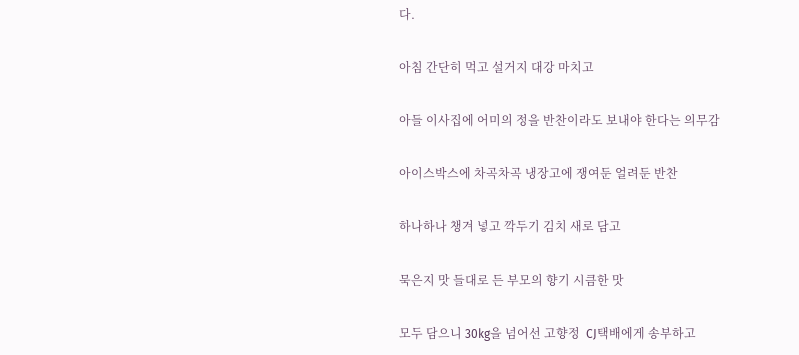다.

아침 간단히 먹고 설거지 대강 마치고

아들 이사집에 어미의 정을 반찬이라도 보내야 한다는 의무감

아이스박스에 차곡차곡 냉장고에 쟁여둔 얼려둔 반찬

하나하나 챙겨 넣고 깍두기 김치 새로 담고

묵은지 맛 들대로 든 부모의 향기 시큼한 맛

모두 담으니 30kg을 넘어선 고향정  CJ택배에게 송부하고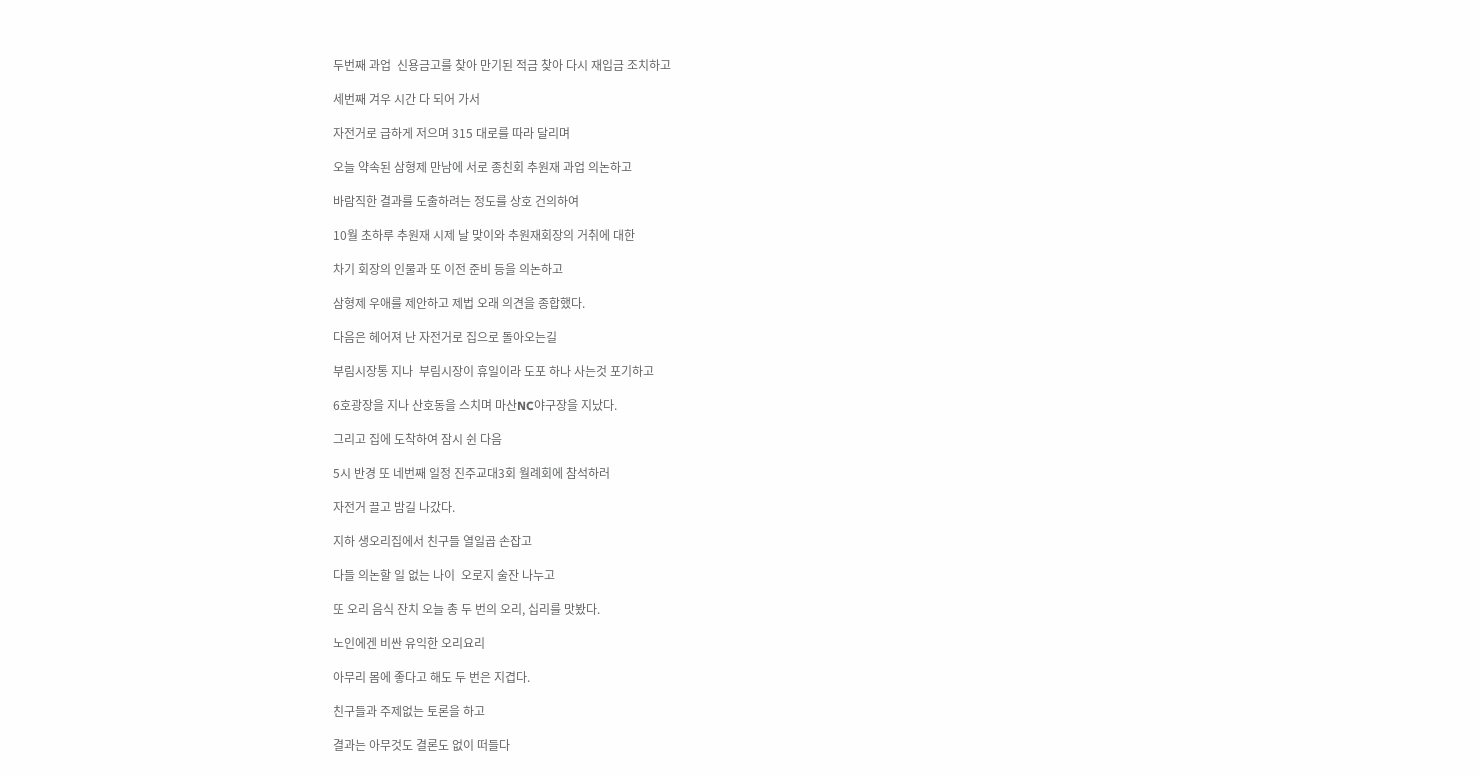두번째 과업  신용금고를 찾아 만기된 적금 찾아 다시 재입금 조치하고

세번째 겨우 시간 다 되어 가서

자전거로 급하게 저으며 315 대로를 따라 달리며

오늘 약속된 삼형제 만남에 서로 종친회 추원재 과업 의논하고

바람직한 결과를 도출하려는 정도를 상호 건의하여

10월 초하루 추원재 시제 날 맞이와 추원재회장의 거취에 대한

차기 회장의 인물과 또 이전 준비 등을 의논하고

삼형제 우애를 제안하고 제법 오래 의견을 종합했다.

다음은 헤어져 난 자전거로 집으로 돌아오는길

부림시장통 지나  부림시장이 휴일이라 도포 하나 사는것 포기하고

6호광장을 지나 산호동을 스치며 마산NC야구장을 지났다.

그리고 집에 도착하여 잠시 쉰 다음

5시 반경 또 네번째 일정 진주교대3회 월례회에 참석하러

자전거 끌고 밤길 나갔다.

지하 생오리집에서 친구들 열일곱 손잡고

다들 의논할 일 없는 나이  오로지 술잔 나누고

또 오리 음식 잔치 오늘 총 두 번의 오리, 십리를 맛봤다.

노인에겐 비싼 유익한 오리요리

아무리 몸에 좋다고 해도 두 번은 지겹다.

친구들과 주제없는 토론을 하고

결과는 아무것도 결론도 없이 떠들다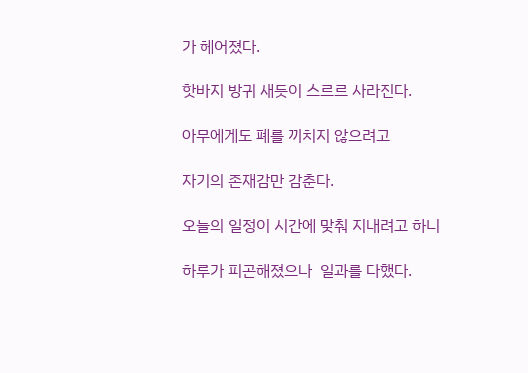가 헤어졌다.

핫바지 방귀 새듯이 스르르 사라진다.

아무에게도 폐를 끼치지 않으려고

자기의 존재감만 감춘다.

오늘의 일정이 시간에 맞춰 지내려고 하니

하루가 피곤해졌으나  일과를 다했다.